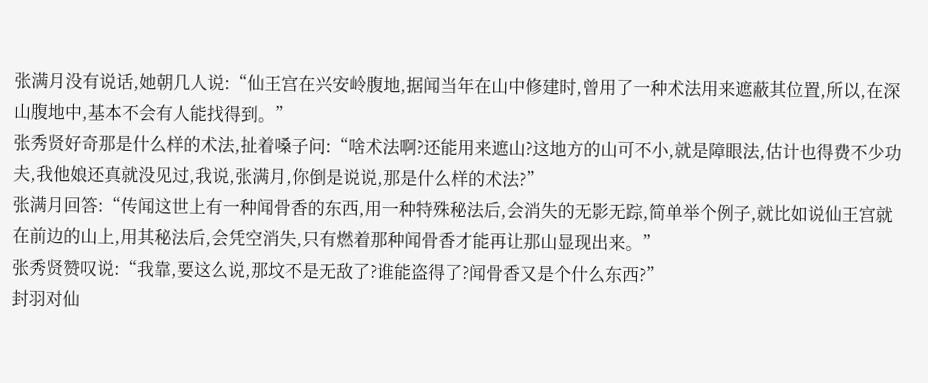张满月没有说话,她朝几人说:“仙王宫在兴安岭腹地,据闻当年在山中修建时,曾用了一种术法用来遮蔽其位置,所以,在深山腹地中,基本不会有人能找得到。”
张秀贤好奇那是什么样的术法,扯着嗓子问:“啥术法啊?还能用来遮山?这地方的山可不小,就是障眼法,估计也得费不少功夫,我他娘还真就没见过,我说,张满月,你倒是说说,那是什么样的术法?”
张满月回答:“传闻这世上有一种闻骨香的东西,用一种特殊秘法后,会消失的无影无踪,简单举个例子,就比如说仙王宫就在前边的山上,用其秘法后,会凭空消失,只有燃着那种闻骨香才能再让那山显现出来。”
张秀贤赞叹说:“我靠,要这么说,那坟不是无敌了?谁能盗得了?闻骨香又是个什么东西?”
封羽对仙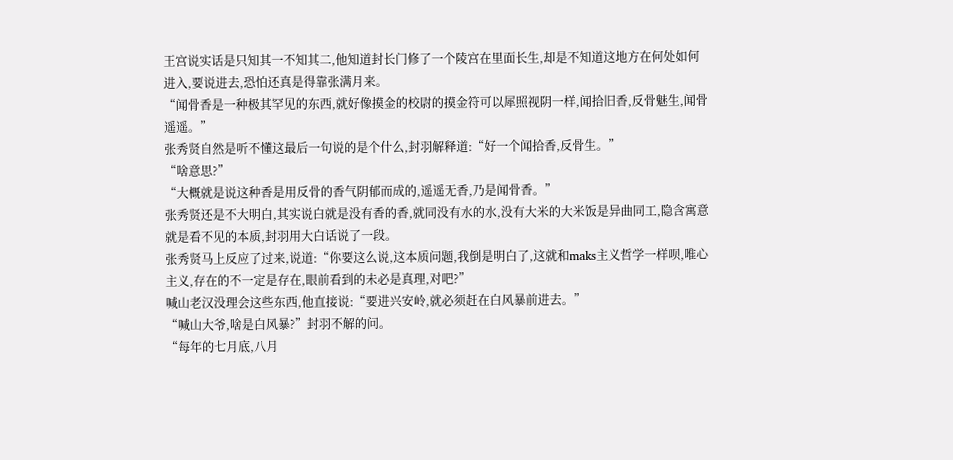王宫说实话是只知其一不知其二,他知道封长门修了一个陵宫在里面长生,却是不知道这地方在何处如何进入,要说进去,恐怕还真是得靠张满月来。
“闻骨香是一种极其罕见的东西,就好像摸金的校尉的摸金符可以犀照视阴一样,闻拾旧香,反骨魅生,闻骨遥遥。”
张秀贤自然是听不懂这最后一句说的是个什么,封羽解释道:“好一个闻拾香,反骨生。”
“啥意思?”
“大概就是说这种香是用反骨的香气阴郁而成的,遥遥无香,乃是闻骨香。”
张秀贤还是不大明白,其实说白就是没有香的香,就同没有水的水,没有大米的大米饭是异曲同工,隐含寓意就是看不见的本质,封羽用大白话说了一段。
张秀贤马上反应了过来,说道:“你要这么说,这本质问题,我倒是明白了,这就和maks主义哲学一样呗,唯心主义,存在的不一定是存在,眼前看到的未必是真理,对吧?”
喊山老汉没理会这些东西,他直接说:“要进兴安岭,就必须赶在白风暴前进去。”
“喊山大爷,啥是白风暴?”封羽不解的问。
“每年的七月底,八月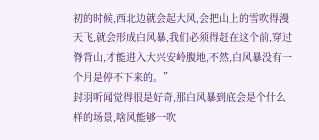初的时候,西北边就会起大风,会把山上的雪吹得漫天飞,就会形成白风暴,我们必须得赶在这个前,穿过脊背山,才能进入大兴安岭腹地,不然,白风暴没有一个月是停不下来的。”
封羽听闻觉得很是好奇,那白风暴到底会是个什么样的场景,啥风能够一吹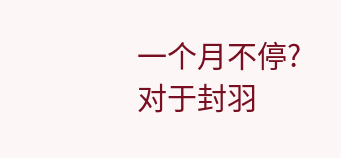一个月不停?对于封羽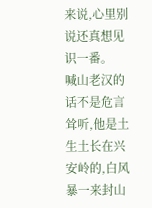来说,心里别说还真想见识一番。
喊山老汉的话不是危言耸听,他是土生土长在兴安岭的,白风暴一来封山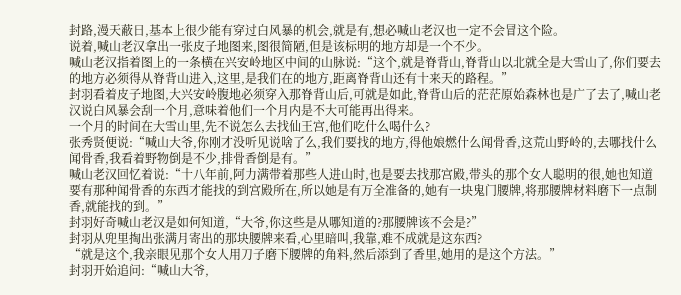封路,漫天蔽日,基本上很少能有穿过白风暴的机会,就是有,想必喊山老汉也一定不会冒这个险。
说着,喊山老汉拿出一张皮子地图来,图很简陋,但是该标明的地方却是一个不少。
喊山老汉指着图上的一条横在兴安岭地区中间的山脉说:“这个,就是脊背山,脊背山以北就全是大雪山了,你们要去的地方必须得从脊背山进入,这里,是我们在的地方,距离脊背山还有十来天的路程。”
封羽看着皮子地图,大兴安岭腹地必须穿入那脊背山后,可就是如此,脊背山后的茫茫原始森林也是广了去了,喊山老汉说白风暴会刮一个月,意味着他们一个月内是不大可能再出得来。
一个月的时间在大雪山里,先不说怎么去找仙王宫,他们吃什么喝什么?
张秀贤便说:“喊山大爷,你刚才没听见说啥了么,我们要找的地方,得他娘燃什么闻骨香,这荒山野岭的,去哪找什么闻骨香,我看着野物倒是不少,排骨香倒是有。”
喊山老汉回忆着说:“十八年前,阿力满带着那些人进山时,也是要去找那宫殿,带头的那个女人聪明的很,她也知道要有那种闻骨香的东西才能找的到宫殿所在,所以她是有万全准备的,她有一块鬼门腰牌,将那腰牌材料磨下一点制香,就能找的到。”
封羽好奇喊山老汉是如何知道,“大爷,你这些是从哪知道的?那腰牌该不会是?”
封羽从兜里掏出张满月寄出的那块腰牌来看,心里暗叫,我靠,难不成就是这东西?
“就是这个,我亲眼见那个女人用刀子磨下腰牌的角料,然后添到了香里,她用的是这个方法。”
封羽开始追问:“喊山大爷,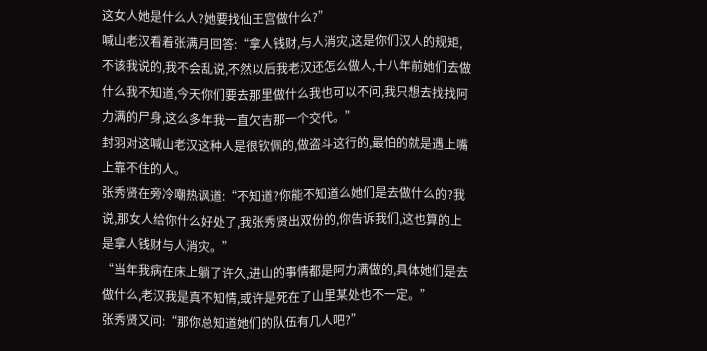这女人她是什么人?她要找仙王宫做什么?”
喊山老汉看着张满月回答:“拿人钱财,与人消灾,这是你们汉人的规矩,不该我说的,我不会乱说,不然以后我老汉还怎么做人,十八年前她们去做什么我不知道,今天你们要去那里做什么我也可以不问,我只想去找找阿力满的尸身,这么多年我一直欠吉那一个交代。”
封羽对这喊山老汉这种人是很钦佩的,做盗斗这行的,最怕的就是遇上嘴上靠不住的人。
张秀贤在旁冷嘲热讽道:“不知道?你能不知道么她们是去做什么的?我说,那女人给你什么好处了,我张秀贤出双份的,你告诉我们,这也算的上是拿人钱财与人消灾。”
“当年我病在床上躺了许久,进山的事情都是阿力满做的,具体她们是去做什么,老汉我是真不知情,或许是死在了山里某处也不一定。”
张秀贤又问:“那你总知道她们的队伍有几人吧?”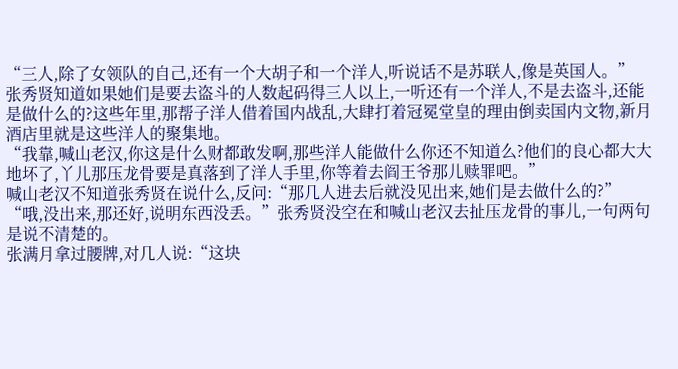“三人,除了女领队的自己,还有一个大胡子和一个洋人,听说话不是苏联人,像是英国人。”
张秀贤知道如果她们是要去盗斗的人数起码得三人以上,一听还有一个洋人,不是去盗斗,还能是做什么的?这些年里,那帮子洋人借着国内战乱,大肆打着冠冕堂皇的理由倒卖国内文物,新月酒店里就是这些洋人的聚集地。
“我靠,喊山老汉,你这是什么财都敢发啊,那些洋人能做什么你还不知道么?他们的良心都大大地坏了,丫儿那压龙骨要是真落到了洋人手里,你等着去阎王爷那儿赎罪吧。”
喊山老汉不知道张秀贤在说什么,反问:“那几人进去后就没见出来,她们是去做什么的?”
“哦,没出来,那还好,说明东西没丢。”张秀贤没空在和喊山老汉去扯压龙骨的事儿,一句两句是说不清楚的。
张满月拿过腰牌,对几人说:“这块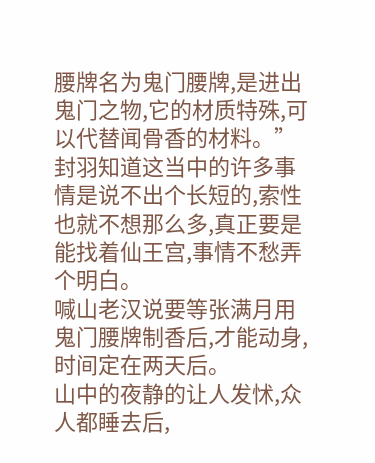腰牌名为鬼门腰牌,是进出鬼门之物,它的材质特殊,可以代替闻骨香的材料。”
封羽知道这当中的许多事情是说不出个长短的,索性也就不想那么多,真正要是能找着仙王宫,事情不愁弄个明白。
喊山老汉说要等张满月用鬼门腰牌制香后,才能动身,时间定在两天后。
山中的夜静的让人发怵,众人都睡去后,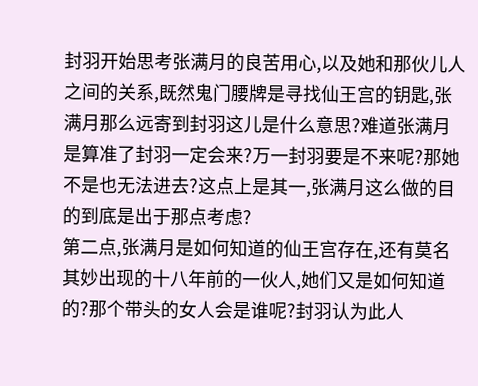封羽开始思考张满月的良苦用心,以及她和那伙儿人之间的关系,既然鬼门腰牌是寻找仙王宫的钥匙,张满月那么远寄到封羽这儿是什么意思?难道张满月是算准了封羽一定会来?万一封羽要是不来呢?那她不是也无法进去?这点上是其一,张满月这么做的目的到底是出于那点考虑?
第二点,张满月是如何知道的仙王宫存在,还有莫名其妙出现的十八年前的一伙人,她们又是如何知道的?那个带头的女人会是谁呢?封羽认为此人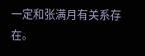一定和张满月有关系存在。